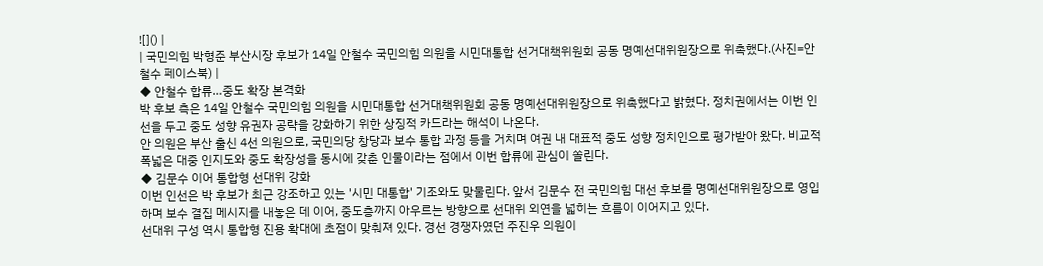![]() |
| 국민의힘 박형준 부산시장 후보가 14일 안철수 국민의힘 의원을 시민대통합 선거대책위원회 공동 명예선대위원장으로 위촉했다.(사진=안철수 페이스북) |
◆ 안철수 합류…중도 확장 본격화
박 후보 측은 14일 안철수 국민의힘 의원을 시민대통합 선거대책위원회 공동 명예선대위원장으로 위촉했다고 밝혔다. 정치권에서는 이번 인선을 두고 중도 성향 유권자 공략을 강화하기 위한 상징적 카드라는 해석이 나온다.
안 의원은 부산 출신 4선 의원으로, 국민의당 창당과 보수 통합 과정 등을 거치며 여권 내 대표적 중도 성향 정치인으로 평가받아 왔다. 비교적 폭넓은 대중 인지도와 중도 확장성을 동시에 갖춘 인물이라는 점에서 이번 합류에 관심이 쏠린다.
◆ 김문수 이어 통합형 선대위 강화
이번 인선은 박 후보가 최근 강조하고 있는 '시민 대통합' 기조와도 맞물린다. 앞서 김문수 전 국민의힘 대선 후보를 명예선대위원장으로 영입하며 보수 결집 메시지를 내놓은 데 이어, 중도층까지 아우르는 방향으로 선대위 외연을 넓히는 흐름이 이어지고 있다.
선대위 구성 역시 통합형 진용 확대에 초점이 맞춰져 있다. 경선 경쟁자였던 주진우 의원이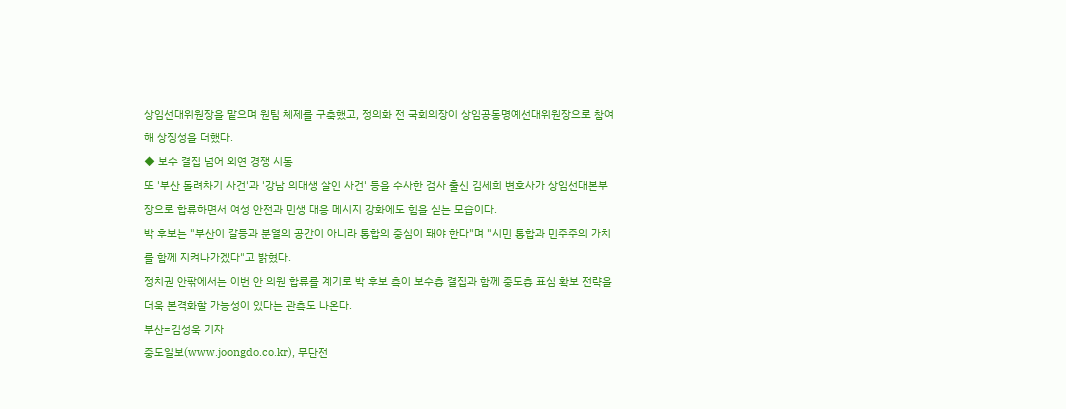상임선대위원장을 맡으며 원팀 체제를 구축했고, 정의화 전 국회의장이 상임공동명예선대위원장으로 참여해 상징성을 더했다.
◆ 보수 결집 넘어 외연 경쟁 시동
또 '부산 돌려차기 사건'과 '강남 의대생 살인 사건' 등을 수사한 검사 출신 김세희 변호사가 상임선대본부장으로 합류하면서 여성 안전과 민생 대응 메시지 강화에도 힘을 싣는 모습이다.
박 후보는 "부산이 갈등과 분열의 공간이 아니라 통합의 중심이 돼야 한다"며 "시민 통합과 민주주의 가치를 함께 지켜나가겠다"고 밝혔다.
정치권 안팎에서는 이번 안 의원 합류를 계기로 박 후보 측이 보수층 결집과 함께 중도층 표심 확보 전략을 더욱 본격화할 가능성이 있다는 관측도 나온다.
부산=김성욱 기자
중도일보(www.joongdo.co.kr), 무단전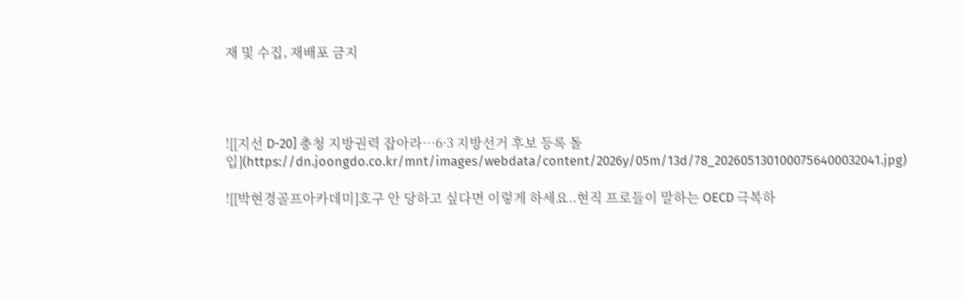재 및 수집, 재배포 금지




![[지선 D-20] 충청 지방권력 잡아라…6·3 지방선거 후보 등록 돌입](https://dn.joongdo.co.kr/mnt/images/webdata/content/2026y/05m/13d/78_2026051301000756400032041.jpg)

![[박현경골프아카데미]호구 안 당하고 싶다면 이렇게 하세요..현직 프로들이 말하는 OECD 극복하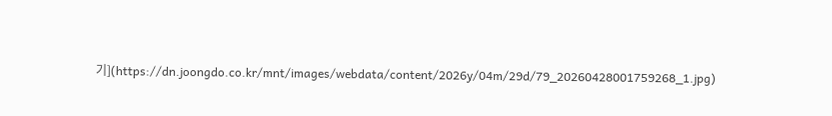기](https://dn.joongdo.co.kr/mnt/images/webdata/content/2026y/04m/29d/79_20260428001759268_1.jpg)